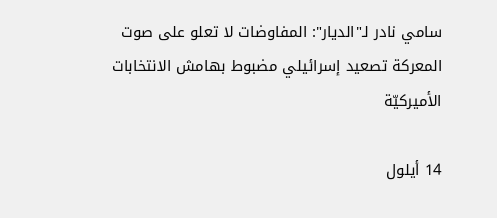سامي نادر لـ"الديار": المفاوضات لا تعلو على صوت المعركة تصعيد إسرائيلي مضبوط بهامش الانتخابات الأميركيّة

14 أيلول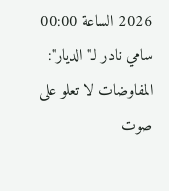2026 الساعة 00:00
سامي نادر لـ"الديار": المفاوضات لا تعلو على صوت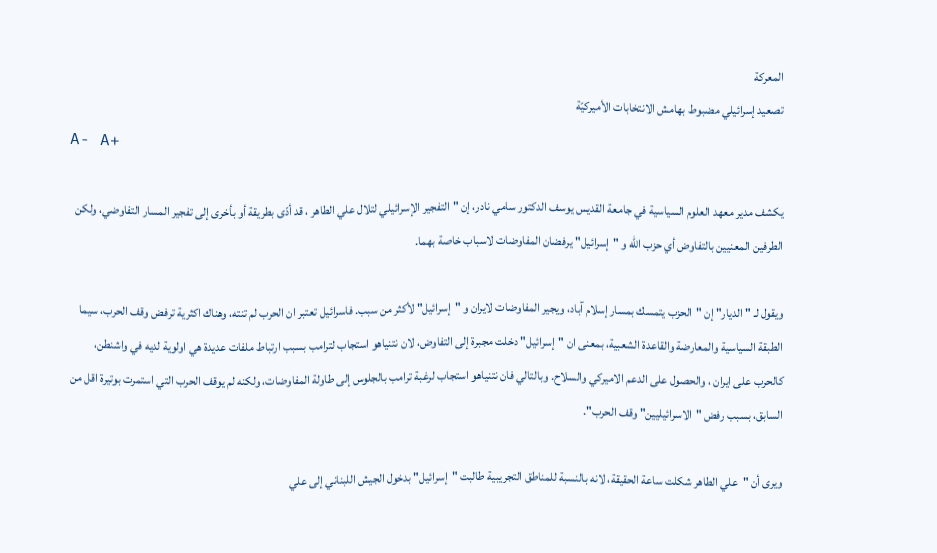المعركة
تصعيد إسرائيلي مضبوط بهامش الانتخابات الأميركيّة
A- A+

يكشف مدير معهد العلوم السياسية في جامعة القديس يوسف الدكتور سامي نادر، إن "التفجير الإسرائيلي لتلال علي الطاهر ، قد أدّى بطريقة أو بأخرى إلى تفجير المسار التفاوضي، ولكن الطرفين المعنيين بالتفاوض أي حزب الله و "إسرائيل" يرفضان المفاوضات لاسباب خاصة بهما.

ويقول لـ "الديار" إن "الحزب يتمسك بمسار إسلام آباد، ويجير المفاوضات لايران و "إسرائيل" لأكثر من سبب. فاسرائيل تعتبر ان الحرب لم تنته، وهناك اكثرية ترفض وقف الحرب، سيما الطبقة السياسية والمعارضة والقاعدة الشعبية، بمعنى ان "إسرائيل" دخلت مجبرة إلى التفاوض، لان نتنياهو استجاب لترامب بسبب ارتباط ملفات عديدة هي اولوية لديه في واشنطن، كالحرب على ايران ، والحصول على الدعم الاميركي والسلاح. وبالتالي فان نتنياهو استجاب لرغبة ترامب بالجلوس إلى طاولة المفاوضات، ولكنه لم يوقف الحرب التي استمرت بوتيرة اقل من السابق، بسبب رفض "الاسرائيليين" وقف الحرب".

ويرى أن "علي الطاهر شكلت ساعة الحقيقة، لانه بالنسبة للمناطق التجريبية طالبت "إسرائيل" بدخول الجيش اللبناني إلى علي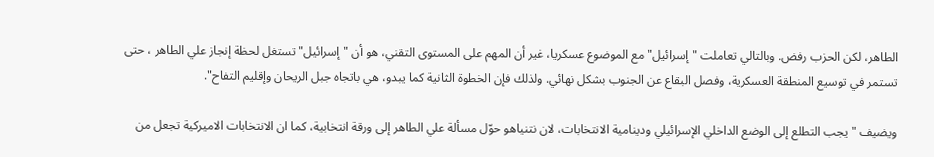الطاهر، لكن الحزب رفض. وبالتالي تعاملت "إسرائيل" مع الموضوع عسكريا، غير أن المهم على المستوى التقني، هو أن "إسرائيل" تستغل لحظة إنجاز علي الطاهر ، حتى تستمر في توسيع المنطقة العسكرية، وفصل البقاع عن الجنوب بشكل نهائي. ولذلك فإن الخطوة الثانية كما يبدو، هي باتجاه جبل الريحان وإقليم التفاح".

ويضيف "يجب التطلع إلى الوضع الداخلي الإسرائيلي ودينامية الانتخابات، لان نتنياهو حوّل مسألة علي الطاهر إلى ورقة انتخابية، كما ان الانتخابات الاميركية تجعل من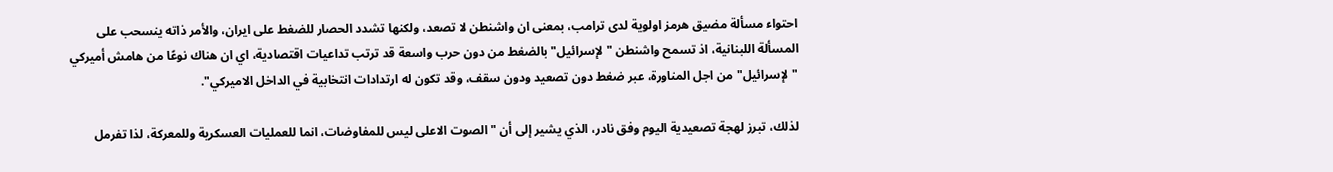احتواء مسألة مضيق هرمز اولوية لدى ترامب، بمعنى ان واشنطن لا تصعد، ولكنها تشدد الحصار للضغط على ايران، والأمر ذاته ينسحب على المسألة اللبنانية، اذ تسمح واشنطن "لإسرائيل" بالضغط من دون حرب واسعة قد ترتب تداعيات اقتصادية، اي ان هناك نوعًا من هامش أميركي "لإسرائيل" من اجل المناورة، عبر ضغط دون تصعيد ودون سقف، وقد تكون له ارتدادات انتخابية في الداخل الاميركي".

لذلك، تبرز لهجة تصعيدية اليوم وفق نادر، الذي يشير إلى أن "الصوت الاعلى ليس للمفاوضات، انما للعمليات العسكرية وللمعركة، لذا تفرمل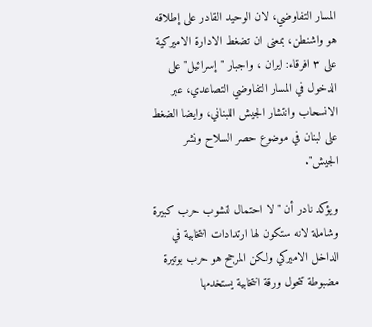المسار التفاوضي، لان الوحيد القادر على إطلاقه هو واشنطن، بمعنى ان تضغط الادارة الاميركية على ٣ افرقاء: ايران ، واجبار "إسرائيل" على الدخول في المسار التفاوضي التصاعدي، عبر الانسحاب وانتشار الجيش اللبناني، وايضا الضغط على لبنان في موضوع حصر السلاح ونشر الجيش".

ويؤكد نادر أن " لا احتمال لنشوب حرب كبيرة وشاملة لانه ستكون لها ارتدادات انتخابية في الداخل الاميركي ولكن المرجح هو حرب بوتيرة مضبوطة تتحول ورقة انتخابية يستخدمها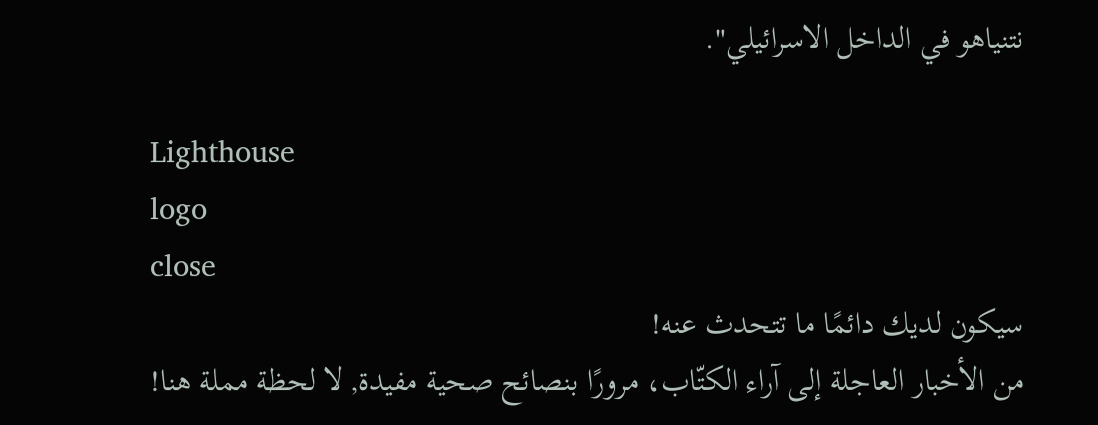نتنياهو في الداخل الاسرائيلي".

Lighthouse
logo
close
سيكون لديك دائمًا ما تتحدث عنه!
من الأخبار العاجلة إلى آراء الكتّاب، مرورًا بنصائح صحية مفيدة, لا لحظة مملة هنا!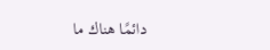دائمًا هناك ما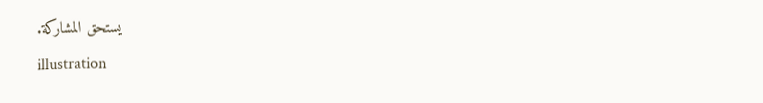يستحق المشاركة.
illustration